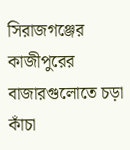সিরাজগঞ্জের কাজীপুরের বাজারগুলোতে চড়া কাঁচা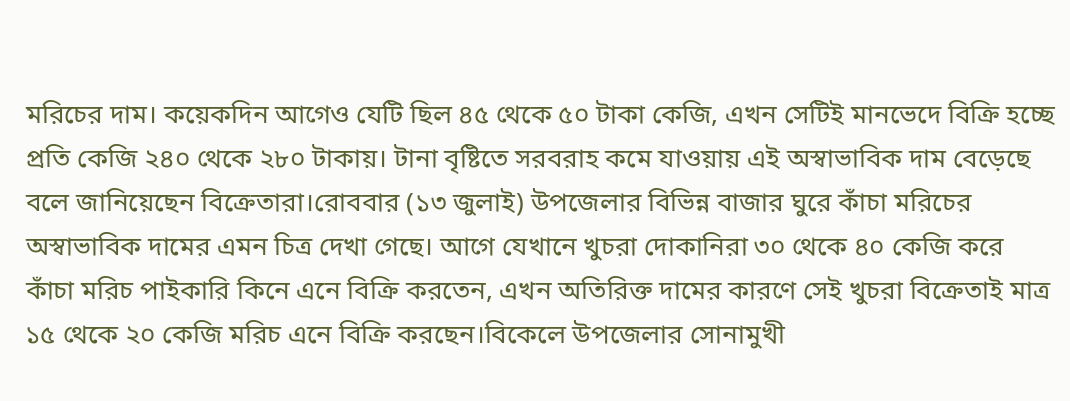মরিচের দাম। কয়েকদিন আগেও যেটি ছিল ৪৫ থেকে ৫০ টাকা কেজি, এখন সেটিই মানভেদে বিক্রি হচ্ছে প্রতি কেজি ২৪০ থেকে ২৮০ টাকায়। টানা বৃষ্টিতে সরবরাহ কমে যাওয়ায় এই অস্বাভাবিক দাম বেড়েছে বলে জানিয়েছেন বিক্রেতারা।রোববার (১৩ জুলাই) উপজেলার বিভিন্ন বাজার ঘুরে কাঁচা মরিচের অস্বাভাবিক দামের এমন চিত্র দেখা গেছে। আগে যেখানে খুচরা দোকানিরা ৩০ থেকে ৪০ কেজি করে কাঁচা মরিচ পাইকারি কিনে এনে বিক্রি করতেন, এখন অতিরিক্ত দামের কারণে সেই খুচরা বিক্রেতাই মাত্র ১৫ থেকে ২০ কেজি মরিচ এনে বিক্রি করছেন।বিকেলে উপজেলার সোনামুখী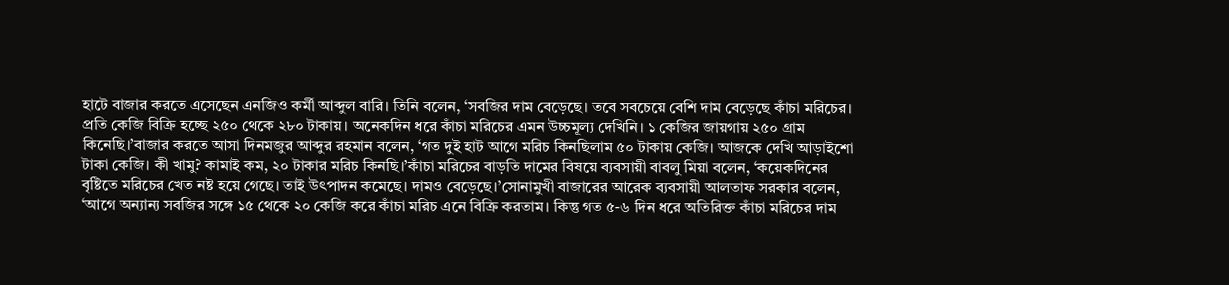হাটে বাজার করতে এসেছেন এনজিও কর্মী আব্দুল বারি। তিনি বলেন, ‘সবজির দাম বেড়েছে। তবে সবচেয়ে বেশি দাম বেড়েছে কাঁচা মরিচের। প্রতি কেজি বিক্রি হচ্ছে ২৫০ থেকে ২৮০ টাকায়। অনেকদিন ধরে কাঁচা মরিচের এমন উচ্চমূল্য দেখিনি। ১ কেজির জায়গায় ২৫০ গ্রাম কিনেছি।’বাজার করতে আসা দিনমজুর আব্দুর রহমান বলেন, ‘গত দুই হাট আগে মরিচ কিনছিলাম ৫০ টাকায় কেজি। আজকে দেখি আড়াইশো টাকা কেজি। কী খামু? কামাই কম, ২০ টাকার মরিচ কিনছি।’কাঁচা মরিচের বাড়তি দামের বিষয়ে ব্যবসায়ী বাবলু মিয়া বলেন, ‘কয়েকদিনের বৃষ্টিতে মরিচের খেত নষ্ট হয়ে গেছে। তাই উৎপাদন কমেছে। দামও বেড়েছে।’সোনামুখী বাজারের আরেক ব্যবসায়ী আলতাফ সরকার বলেন, ‘আগে অন্যান্য সবজির সঙ্গে ১৫ থেকে ২০ কেজি করে কাঁচা মরিচ এনে বিক্রি করতাম। কিন্তু গত ৫-৬ দিন ধরে অতিরিক্ত কাঁচা মরিচের দাম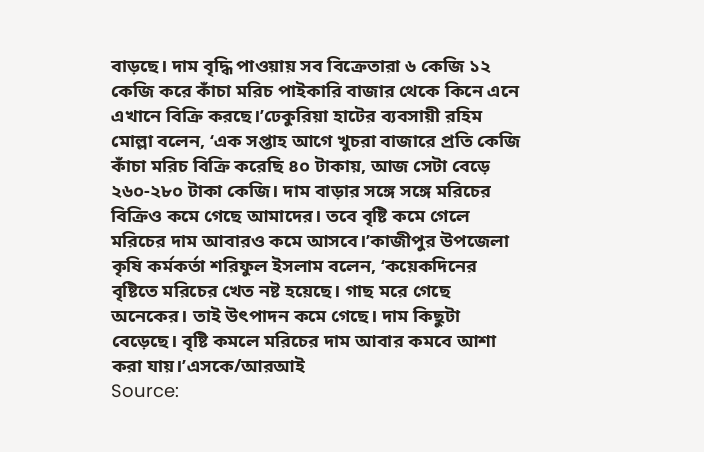বাড়ছে। দাম বৃদ্ধি পাওয়ায় সব বিক্রেতারা ৬ কেজি ১২ কেজি করে কাঁচা মরিচ পাইকারি বাজার থেকে কিনে এনে এখানে বিক্রি করছে।’ঢেকুরিয়া হাটের ব্যবসায়ী রহিম মোল্লা বলেন, ‘এক সপ্তাহ আগে খুচরা বাজারে প্রতি কেজি কাঁচা মরিচ বিক্রি করেছি ৪০ টাকায়, আজ সেটা বেড়ে ২৬০-২৮০ টাকা কেজি। দাম বাড়ার সঙ্গে সঙ্গে মরিচের বিক্রিও কমে গেছে আমাদের। তবে বৃষ্টি কমে গেলে মরিচের দাম আবারও কমে আসবে।’কাজীপুর উপজেলা কৃষি কর্মকর্তা শরিফুল ইসলাম বলেন, ‘কয়েকদিনের বৃষ্টিতে মরিচের খেত নষ্ট হয়েছে। গাছ মরে গেছে অনেকের। তাই উৎপাদন কমে গেছে। দাম কিছুটা বেড়েছে। বৃষ্টি কমলে মরিচের দাম আবার কমবে আশা করা যায়।’এসকে/আরআই
Source: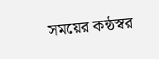সময়ের কন্ঠস্বর